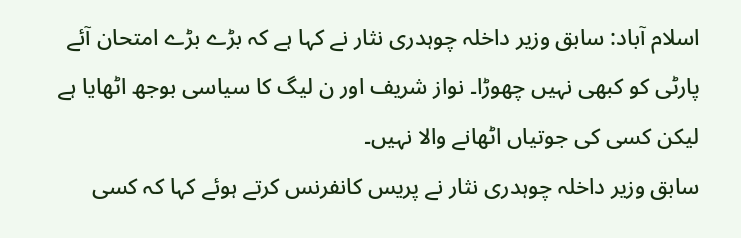اسلام آباد: سابق وزیر داخلہ چوہدری نثار نے کہا ہے کہ بڑے بڑے امتحان آئے پارٹی کو کبھی نہیں چھوڑا۔ نواز شریف اور ن لیگ کا سیاسی بوجھ اٹھایا ہے لیکن کسی کی جوتیاں اٹھانے والا نہیں۔
سابق وزیر داخلہ چوہدری نثار نے پریس کانفرنس کرتے ہوئے کہا کہ کسی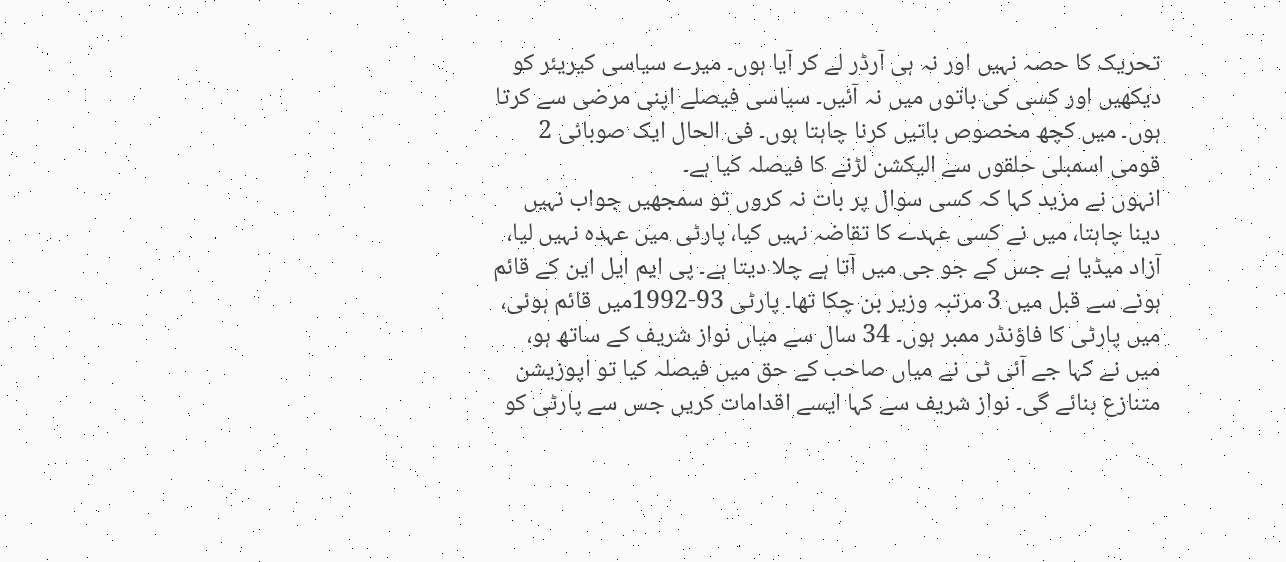تحریک کا حصہ نہیں اور نہ ہی آرڈر لے کر آیا ہوں۔ میرے سیاسی کیریئر کو دیکھیں اور کسی کی باتوں میں نہ آئیں۔ سیاسی فیصلے اپنی مرضی سے کرتا ہوں۔ میں کچھ مخصوص باتیں کرنا چاہتا ہوں۔ فی الحال ایک صوبائی 2 قومی اسمبلی حلقوں سے الیکشن لڑنے کا فیصلہ کیا ہے۔
انہوں نے مزید کہا کہ کسی سوال پر بات نہ کروں تو سمجھیں جواب نہیں دینا چاہتا، میں نے کسی عہدے کا تقاضہ نہیں کیا، پارٹی میں عہدہ نہیں لیا، آزاد میڈیا ہے جس کے جو جی میں آتا ہے چلا دیتا ہے۔ پی ایم ایل این کے قائم ہونے سے قبل میں 3 مرتبہ وزیر بن چکا تھا۔ پارٹی 93-1992میں قائم ہوئی، میں پارٹی کا فاؤنڈر ممبر ہوں۔ 34 سال سے میاں نواز شریف کے ساتھ ہو، میں نے کہا جے آئی ٹی نے میاں صاحب کے حق میں فیصلہ کیا تو اپوزیشن متنازع بنائے گی۔ نواز شریف سے کہا ایسے اقدامات کریں جس سے پارٹی کو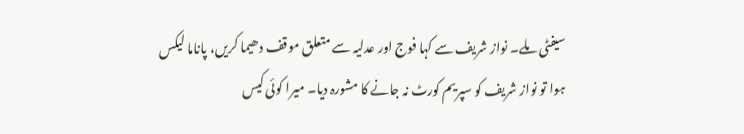سیفٹی ملے۔ نواز شریف سے کہا فوج اور عدلیہ سے متعلق موقف دھیما کریں، پاناما لیکس ہوا تو نواز شریف کو سپریم کورٹ نہ جانے کا مشورہ دیا۔ میرا کوئی کیس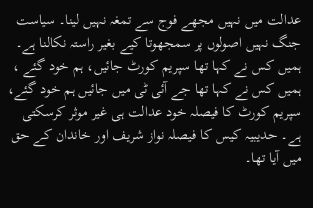عدالت میں نہیں مجھے فوج سے تمغہ نہیں لینا۔ سیاست جنگ نہیں اصولوں پر سمجھوتا کیے بغیر راستہ نکالنا ہے۔ ہمیں کس نے کہا تھا سپریم کورٹ جائیں، ہم خود گئے ، ہمیں کس نے کہا تھا جے آئی ٹی میں جائیں ہم خود گئے، سپریم کورٹ کا فیصلہ خود عدالت ہی غیر موثر کرسکتی ہے۔ حدیبیہ کیس کا فیصلہ نواز شریف اور خاندان کے حق میں آیا تھا۔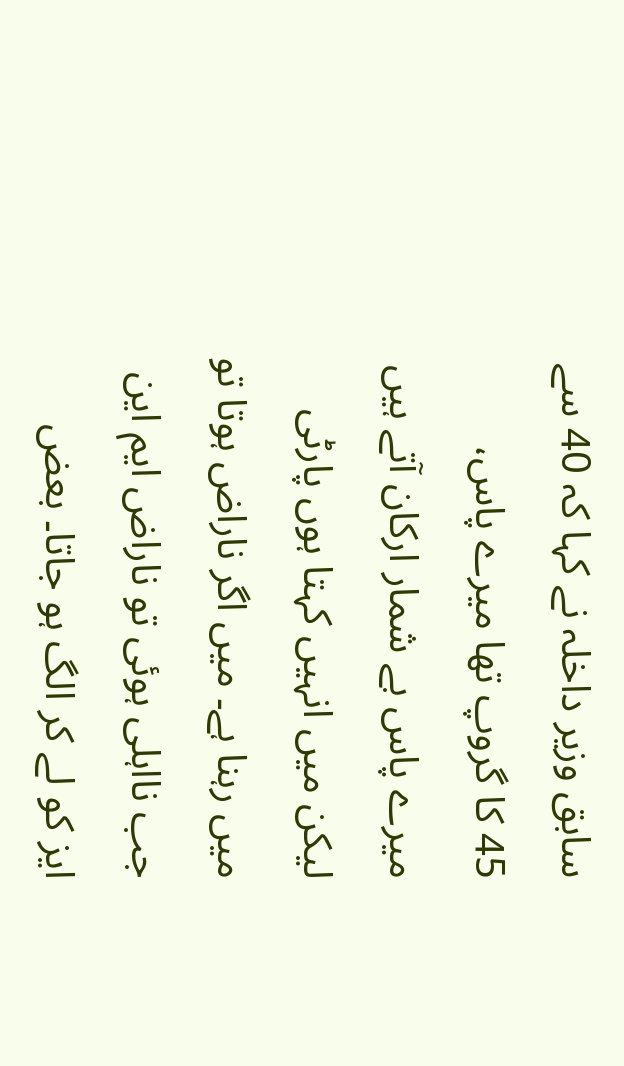سابق وزیر داخلہ نے کہا کہ 40 سے 45 کا گروپ تھا میرے پاس، میرے پاس بے شمار ارکان آتے ہیں لیکن میں انہیں کہتا ہوں پارٹی میں رہنا ہے۔ میں اگر ناراض ہوتا تو جب نااہلی ہوئی تو ناراض ایم این ایز کو لے کر الگ ہو جاتا۔ بعض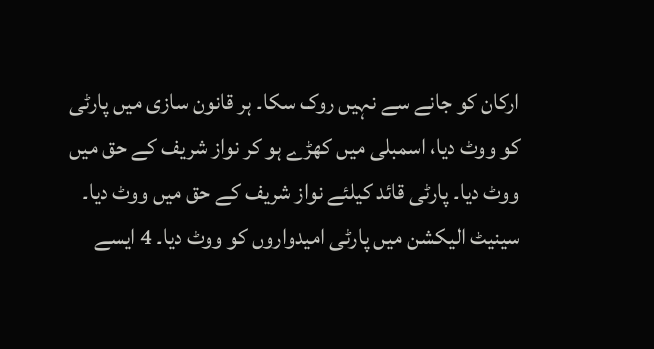ارکان کو جانے سے نہیں روک سکا۔ ہر قانون سازی میں پارٹی کو ووٹ دیا، اسمبلی میں کھڑے ہو کر نواز شریف کے حق میں ووٹ دیا۔ پارٹی قائد کیلئے نواز شریف کے حق میں ووٹ دیا۔ سینیٹ الیکشن میں پارٹی امیدواروں کو ووٹ دیا۔ 4 ایسے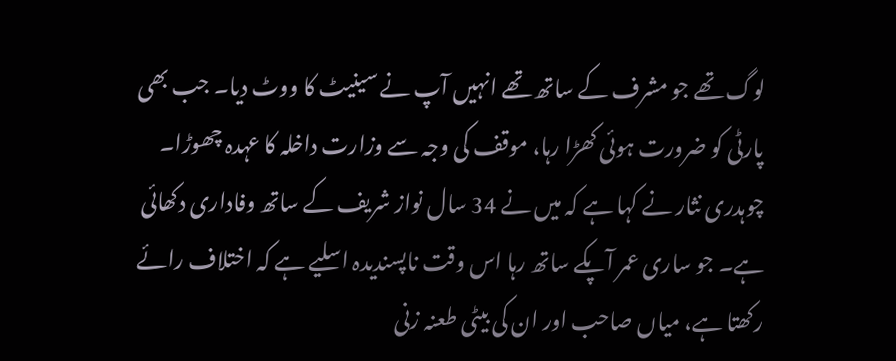لوگ تھے جو مشرف کے ساتھ تھے انہیں آپ نے سینیٹ کا ووٹ دیا۔ جب بھی پارٹی کو ضرورت ہوئی کھڑا رہا، موقف کی وجہ سے وزارت داخلہ کا عہدہ چھوڑا۔
چوہدری نثار نے کہا ہے کہ میں نے 34 سال نواز شریف کے ساتھ وفاداری دکھائی ہے۔ جو ساری عمر آپکے ساتھ رہا اس وقت ناپسندیدہ اسلیے ہے کہ اختلاف رائے رکھتا ہے، میاں صاحب اور ان کی بیٹی طعنہ زنی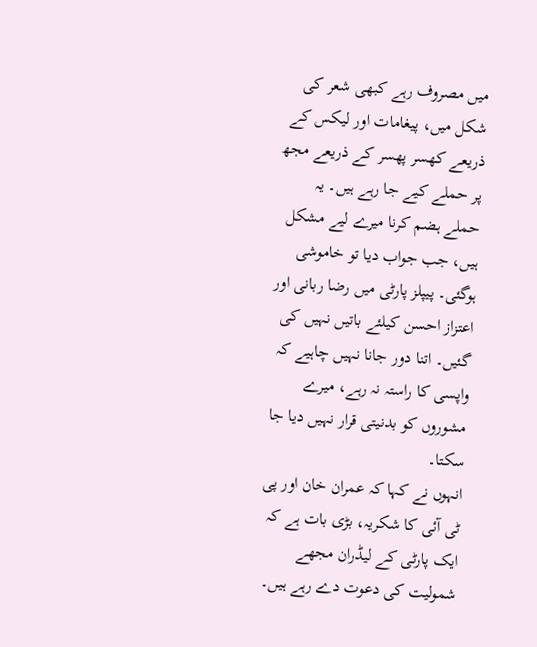میں مصروف رہے کبھی شعر کی شکل میں، پیغامات اور لیکس کے ذریعے کھسر پھسر کے ذریعے مجھ پر حملے کیے جا رہے ہیں۔ یہ حملے ہضم کرنا میرے لیے مشکل ہیں، جب جواب دیا تو خاموشی ہوگئی۔ پیپلز پارٹی میں رضا ربانی اور اعتزاز احسن کیلئے باتیں نہیں کی گئیں۔ اتنا دور جانا نہیں چاہیے کہ واپسی کا راستہ نہ رہے، میرے مشوروں کو بدنیتی قرار نہیں دیا جا سکتا۔
انہوں نے کہا کہ عمران خان اور پی ٹی آئی کا شکریہ، بڑی بات ہے کہ ایک پارٹی کے لیڈران مجھے شمولیت کی دعوت دے رہے ہیں۔